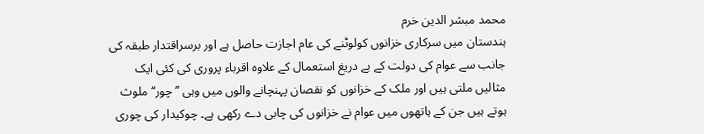محمد مبشر الدین خرم
ہندستان میں سرکاری خزانوں کولوٹنے کی عام اجازت حاصل ہے اور برسراقتدار طبقہ کی جانب سے عوام کی دولت کے بے دریغ استعمال کے علاوہ اقرباء پروری کی کئی ایک مثالیں ملتی ہیں اور ملک کے خزانوں کو نقصان پہنچانے والوں میں وہی ’’چور‘‘ ملوث ہوتے ہیں جن کے ہاتھوں میں عوام نے خزانوں کی چابی دے رکھی ہے۔ چوکیدار کی چوری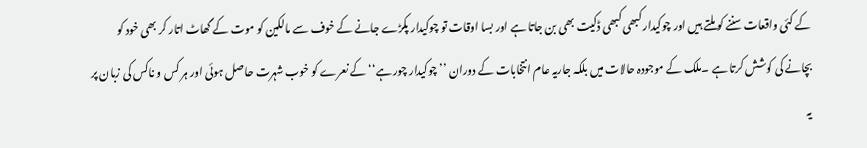کے کئی واقعات سننے کو ملتے ہیں اور چوکیدار کبھی کبھی ڈکیت بھی بن جاتا ہے اور بسا اوقات تو چوکیدار پکڑے جانے کے خوف سے مالکین کو موت کے گھاٹ اتار کر بھی خود کو بچانے کی کوشش کرتا ہے ۔ملک کے موجودہ حالات میں بلکہ جاریہ عام انتخابات کے دوران ’’چوکیدار چور ہے‘‘ کے نعرے کو خوب شہرت حاصل ہوئی اور ہر کس و ناکس کی زبان پر یہ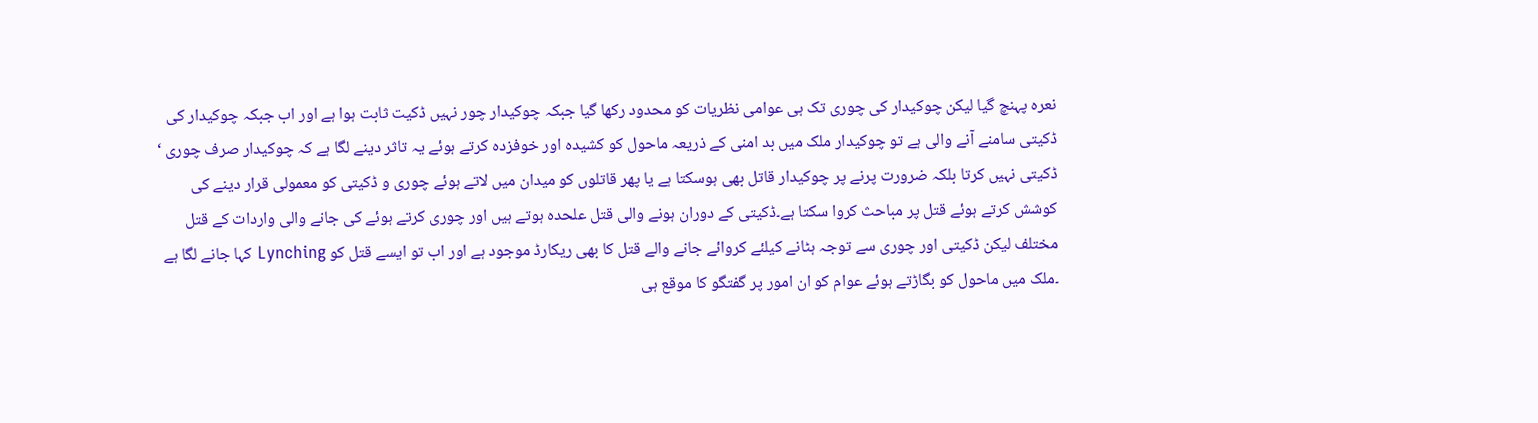نعرہ پہنچ گیا لیکن چوکیدار کی چوری تک ہی عوامی نظریات کو محدود رکھا گیا جبکہ چوکیدار چور نہیں ڈکیت ثابت ہوا ہے اور اب جبکہ چوکیدار کی ڈکیتی سامنے آنے والی ہے تو چوکیدار ملک میں بد امنی کے ذریعہ ماحول کو کشیدہ اور خوفزدہ کرتے ہوئے یہ تاثر دینے لگا ہے کہ چوکیدار صرف چوری ‘ ڈکیتی نہیں کرتا بلکہ ضرورت پرنے پر چوکیدار قاتل بھی ہوسکتا ہے یا پھر قاتلوں کو میدان میں لاتے ہوئے چوری و ڈکیتی کو معمولی قرار دینے کی کوشش کرتے ہوئے قتل پر مباحث کروا سکتا ہے۔ڈکیتی کے دوران ہونے والی قتل علحدہ ہوتے ہیں اور چوری کرتے ہوئے کی جانے والی واردات کے قتل مختلف لیکن ڈکیتی اور چوری سے توجہ ہٹانے کیلئے کروائے جانے والے قتل کا بھی ریکارڈ موجود ہے اور اب تو ایسے قتل کو Lynching کہا جانے لگا ہے ۔ملک میں ماحول کو بگاڑتے ہوئے عوام کو ان امور پر گفتگو کا موقع ہی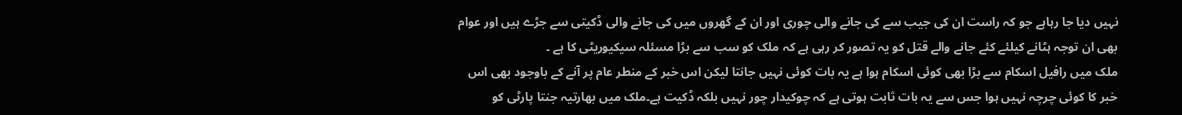نہیں دیا جا رہاہے جو کہ راست ان کی جیب سے کی جانے والی چوری اور ان کے گھروں میں کی جانے والی ڈکیتی سے جڑے ہیں اور عوام بھی ان توجہ ہٹانے کیلئے کئے جانے والے قتل کو یہ تصور کر رہی ہے کہ ملک کو سب سے بڑا مسئلہ سیکیوریٹی کا ہے ۔
ملک میں رافیل اسکام سے بڑا بھی کوئی اسکام ہوا ہے یہ بات کوئی نہیں جانتا لیکن اس خبر کے منطر عام پر آنے کے باوجود بھی اس خبر کا کوئی چرچہ نہیں ہوا جس سے یہ بات ثابت ہوتی ہے کہ چوکیدار چور نہیں بلکہ ڈکیت ہے۔ملک میں بھارتیہ جنتا پارٹی کو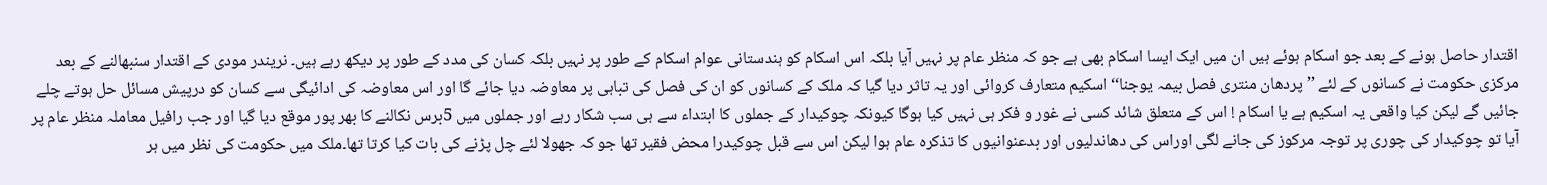اقتدار حاصل ہونے کے بعد جو اسکام ہوئے ہیں ان میں ایک ایسا اسکام بھی ہے جو کہ منظر عام پر نہیں آیا بلکہ اس اسکام کو ہندستانی عوام اسکام کے طور پر نہیں بلکہ کسان کی مدد کے طور پر دیکھ رہے ہیں۔ نریندر مودی کے اقتدار سنبھالنے کے بعد مرکزی حکومت نے کسانوں کے لئے ’’ پردھان منتری فصل بیمہ یوجنا‘‘ اسکیم متعارف کروائی اور یہ تاثر دیا گیا کہ ملک کے کسانوں کو ان کی فصل کی تباہی پر معاوضہ دیا جائے گا اور اس معاوضہ کی ادائیگی سے کسان کو درپیش مسائل حل ہوتے چلے جائیں گے لیکن کیا واقعی یہ اسکیم ہے یا اسکام ! اس کے متعلق شائد کسی نے غور و فکر ہی نہیں کیا ہوگا کیونکہ چوکیدار کے جملوں کا ابتداء سے ہی سب شکار رہے اور جملوں میں 5برس نکالنے کا بھر پور موقع دیا گیا اور جب رافیل معاملہ منظر عام پر آیا تو چوکیدار کی چوری پر توجہ مرکوز کی جانے لگی اوراس کی دھاندلیوں اور بدعنوانیوں کا تذکرہ عام ہوا لیکن اس سے قبل چوکیدرا محض فقیر تھا جو کہ جھولا لئے چل پڑنے کی بات کیا کرتا تھا۔ملک میں حکومت کی نظر میں ہر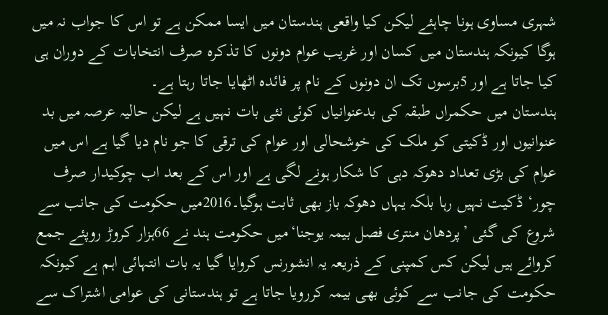شہری مساوی ہونا چاہئے لیکن کیا واقعی ہندستان میں ایسا ممکن ہے تو اس کا جواب نہ میں ہوگا کیونکہ ہندستان میں کسان اور غریب عوام دونوں کا تذکرہ صرف انتخابات کے دوران ہی کیا جاتا ہے اور 5برسوں تک ان دونوں کے نام پر فائدہ اٹھایا جاتا رہتا ہے۔
ہندستان میں حکمراں طبقہ کی بدعنوانیاں کوئی نئی بات نہیں ہے لیکن حالیہ عرصہ میں بد عنوانیوں اور ڈکیتی کو ملک کی خوشحالی اور عوام کی ترقی کا جو نام دیا گیا ہے اس میں عوام کی بڑی تعداد دھوکہ دہی کا شکار ہونے لگی ہے اور اس کے بعد اب چوکیدار صرف چور‘ ڈکیت نہیں رہا بلکہ یہاں دھوکہ باز بھی ثابت ہوگیا۔2016میں حکومت کی جانب سے شروع کی گئی ’پردھان منتری فصل بیمہ یوجنا‘میں حکومت ہند نے 66ہزار کروڑ روپئے جمع کروائے ہیں لیکن کس کمپنی کے ذریعہ یہ انشورنس کروایا گیا یہ بات انتہائی اہم ہے کیونکہ حکومت کی جانب سے کوئی بھی بیمہ کررویا جاتا ہے تو ہندستانی کی عوامی اشتراک سے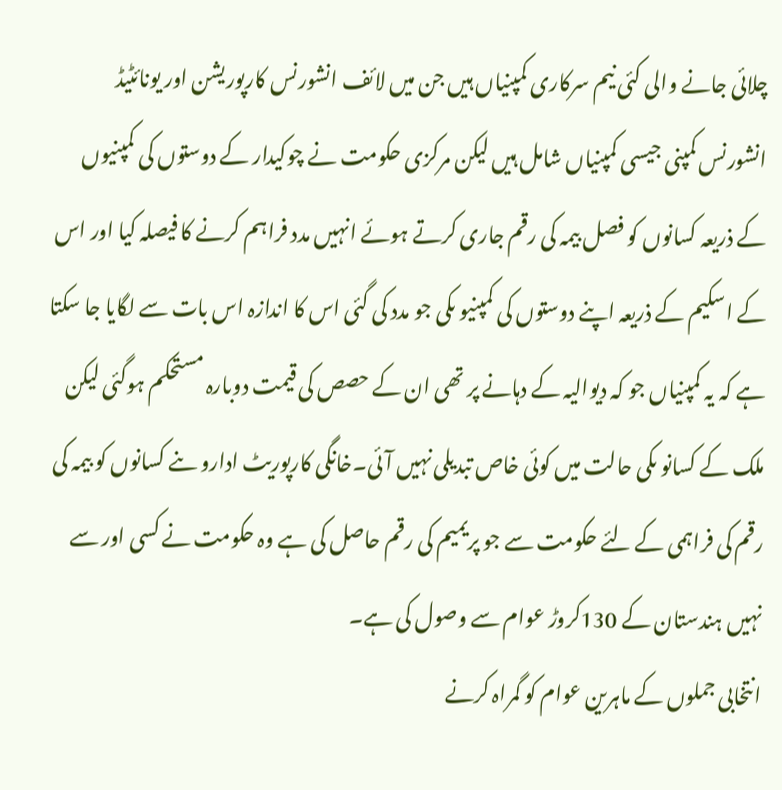چلائی جانے والی کئی نیم سرکاری کمپنیاں ہیں جن میں لائف انشورنس کارپوریشن اور یونائٹیڈ انشورنس کمپنی جیسی کمپنیاں شامل ہیں لیکن مرکزی حکومت نے چوکیدار کے دوستوں کی کمپنیوں کے ذریعہ کسانوں کو فصل بیمہ کی رقم جاری کرتے ہوئے انہیں مدد فراہم کرنے کا فیصلہ کیا اور اس کے اسکیم کے ذریعہ اپنے دوستوں کی کمپنیو ںکی جو مدد کی گئی اس کا اندازہ اس بات سے لگایا جا سکتا ہے کہ یہ کمپنیاں جو کہ دیوالیہ کے دہانے پر تھی ان کے حصص کی قیمت دوبارہ مستحکم ہوگئی لیکن ملک کے کسانو ںکی حالت میں کوئی خاص تبدیلی نہیں آئی۔خانگی کارپوریٹ ادارو ںنے کسانوں کو بیمہ کی رقم کی فراہمی کے لئے حکومت سے جو پریمیم کی رقم حاصل کی ہے وہ حکومت نے کسی اور سے نہیں ہندستان کے 130کروڑ عوام سے وصول کی ہے۔
انتخابی جملوں کے ماہرین عوام کو گمراہ کرنے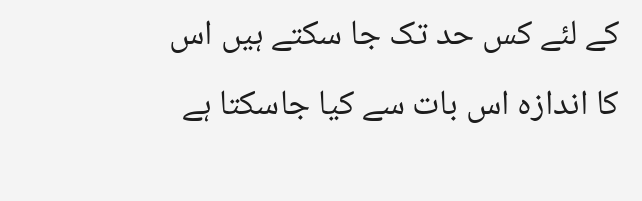کے لئے کس حد تک جا سکتے ہیں اس کا اندازہ اس بات سے کیا جاسکتا ہے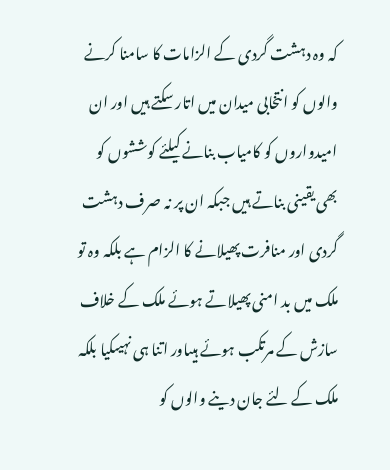کہ وہ دہشت گردی کے الزامات کا سامنا کرنے والوں کو انتخابی میدان میں اتار سکتے ہیں اور ان امیدواروں کو کامیاب بنانے کیلئے کوششوں کو بھی یقینی بناتے ہیں جبکہ ان پر نہ صرف دہشت گردی اور منافرت پھیلانے کا الزام ہے بلکہ وہ تو ملک میں بد امنی پھیلاتے ہوئے ملک کے خلاف سازش کے مرتکب ہوئے ہیںاور اتنا ہی نہیںکیا بلکہ ملک کے لئے جان دینے والوں کو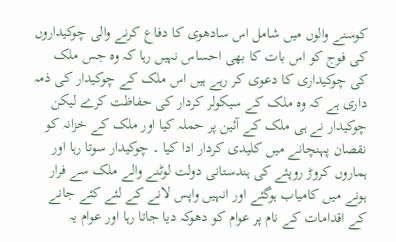کوسنے والوں میں شامل اس سادھوی کا دفاع کرنے والی چوکیداروں کی فوج کو اس بات کا بھی احساس نہیں رہا کہ وہ جس ملک کی چوکیداری کا دعوی کر رہے ہیں اس ملک کے چوکیدار کی ذمہ داری ہے کہ وہ ملک کے سیکولر کردار کی حفاظت کرے لیکن چوکیدار نے ہی ملک کے آئین پر حملہ کیا اور ملک کے خزانہ کو نقصان پہنچانے میں کلیدی کردار ادا کیا ۔ چوکیدار سوتا رہا اور ہماروں کروڑ روپئے کی ہندستانی دولت لوٹنے والے ملک سے فرار ہونے میں کامیاب ہوگئے اور انہیں واپس لانے کے لئے کئے جانے کے اقدامات کے نام پر عوام کو دھوکہ دیا جاتا رہا اور عوام یہ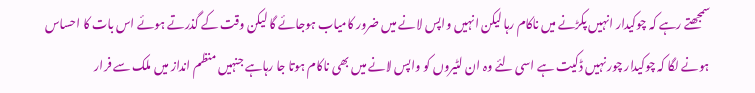سمجھتے رہے کہ چوکیدار انہیں پکڑنے میں ناکام رہا لیکن انہیں واپس لانے میں ضرور کامیاب ہوجائے گا لیکن وقت کے گذرتے ہوئے اس بات کا احساس ہونے لگا کہ چوکیدار چور نہیں ڈکیت ہے اسی لئے وہ ان لٹیروں کو واپس لانے میں بھی ناکام ہوتا جا رہاہے جنہیں منظم انداز میں ملک سے فرار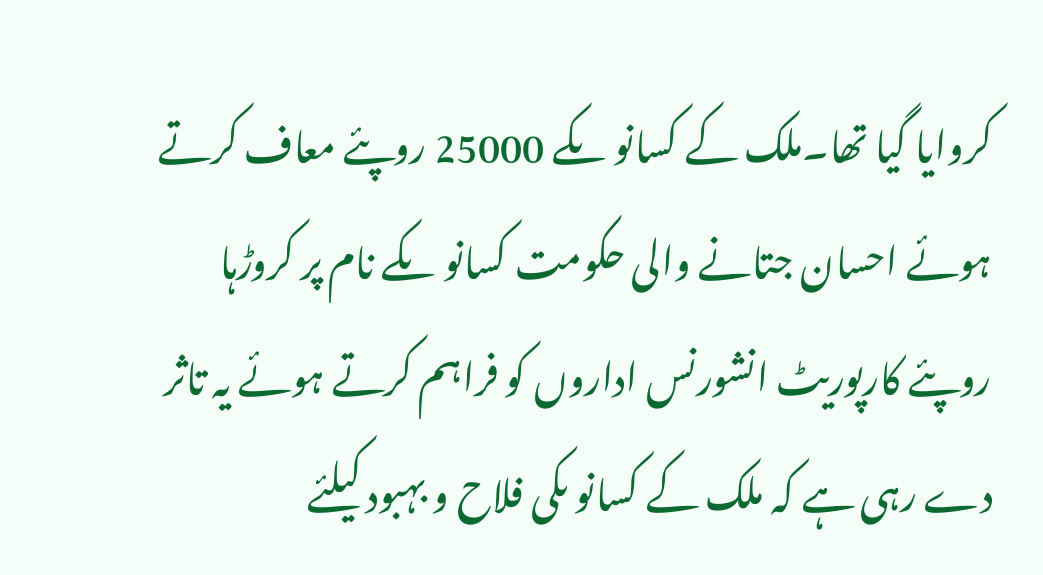کروایا گیا تھا۔ملک کے کسانو ںکے 25000 روپئے معاف کرتے ہوئے احسان جتانے والی حکومت کسانو ںکے نام پر کروڑہا روپئے کارپوریٹ انشورنس اداروں کو فراہم کرتے ہوئے یہ تاثر دے رہی ہے کہ ملک کے کسانو ںکی فلاح و بہبود کیلئے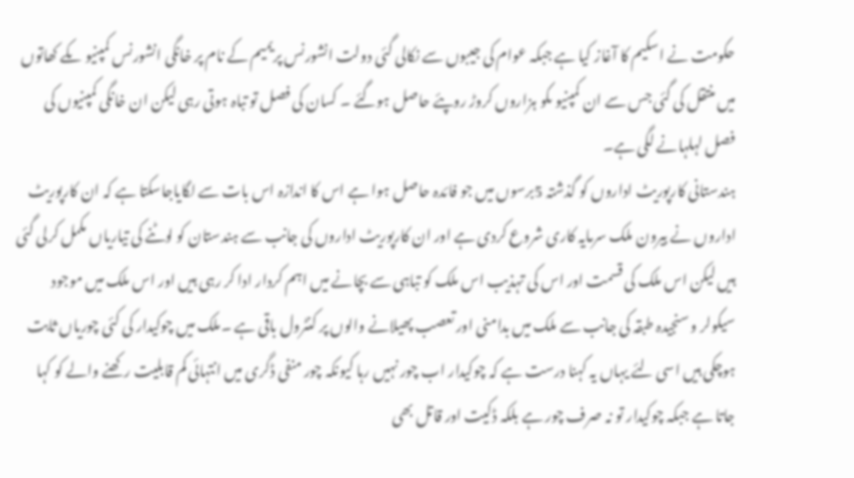حکومت نے اسکیم کا آغاز کیا ہے جبکہ عوام کی جیبوں سے نکالی گئی دولت انشورنس پریمیم کے نام پر خانگی انشورنس کمپنیو ںکے کھاتوں میں منتقل کی گئی جس سے ان کمپنیو ںکو ہزاروں کروڑ روپئے حاصل ہوگئے ۔ کسان کی فصل تو تباہ ہوتی رہی لیکن ان خانگی کمپنیوں کی فصل لہلہانے لگی ہے۔
ہندستانی کارپوریٹ اداروں کو گذشتہ 5برسوں میں جو فائدہ حاصل ہوا ہے اس کا اندازہ اس بات سے لگایاجاسکتا ہے کہ ان کارپوریٹ اداروں نے بیرون ملک سرمایہ کاری شروع کردی ہے اور ان کارپوریٹ اداروں کی جانب سے ہندستان کو لوٹنے کی تیاریاں مکمل کرلی گئی ہیں لیکن اس ملک کی قسمت اور اس کی تہذیب اس ملک کو تباہی سے بچانے میں اہم کردار ادا کر رہی ہیں اور اس ملک میں موجود سیکولر و سنجیدہ طبقہ کی جانب سے ملک میں بدامنی اور تعصب پھیلانے والوں پر کنٹرول باقی ہے ۔ملک میں چوکیدار کی کئی چوریاں ثابت ہوچکی ہیں اسی لئے یہاں یہ کہنا درست ہے کہ چوکیدار اب چور نہیں رہا کیونکہ چور منفی ڈگری میں انتہائی کم قابلیت رکھنے والے کو کہا جاتا ہے جبکہ چوکیدار تو نہ صرف چور ہے بلکہ ڈکیت اور قاتل بھی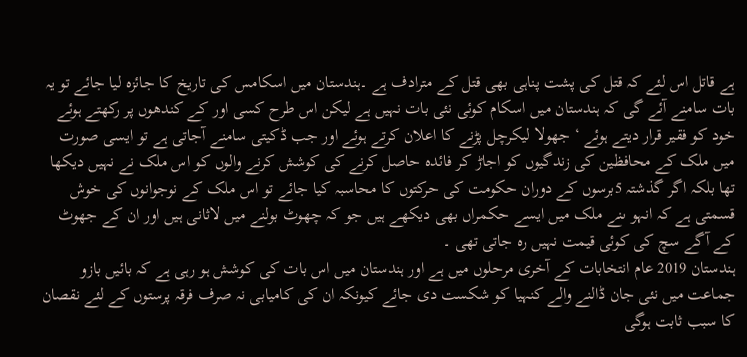ہے قاتل اس لئے کہ قتل کی پشت پناہی بھی قتل کے مترادف ہے ۔ہندستان میں اسکامس کی تاریخ کا جائزہ لیا جائے تو یہ بات سامنے آئے گی کہ ہندستان میں اسکام کوئی نئی بات نہیں ہے لیکن اس طرح کسی اور کے کندھوں پر رکھتے ہوئے خود کو فقیر قرار دیتے ہوئے ‘ جھولا لیکرچل پڑنے کا اعلان کرتے ہوئے اور جب ڈکیتی سامنے آجاتی ہے تو ایسی صورت میں ملک کے محافظین کی زندگیوں کو اجاڑ کر فائدہ حاصل کرنے کی کوشش کرنے والوں کو اس ملک نے نہیں دیکھا تھا بلکہ اگر گذشتہ 5برسوں کے دوران حکومت کی حرکتوں کا محاسبہ کیا جائے تو اس ملک کے نوجوانوں کی خوش قسمتی ہے کہ انہو ںنے ملک میں ایسے حکمراں بھی دیکھے ہیں جو کہ چھوٹ بولنے میں لاثانی ہیں اور ان کے جھوٹ کے آگے سچ کی کوئی قیمت نہیں رہ جاتی تھی ۔
ہندستان 2019 عام انتخابات کے آخری مرحلوں میں ہے اور ہندستان میں اس بات کی کوشش ہو رہی ہے کہ بائیں بازو جماعت میں نئی جان ڈالنے والے کنہیا کو شکست دی جائے کیونکہ ان کی کامیابی نہ صرف فرقہ پرستوں کے لئے نقصان کا سبب ثابت ہوگی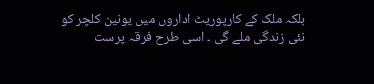بلکہ ملک کے کارپوریٹ اداروں میں یونین کلچر کو نئی زندگی ملے گی ۔ اسی طرح فرقہ پرست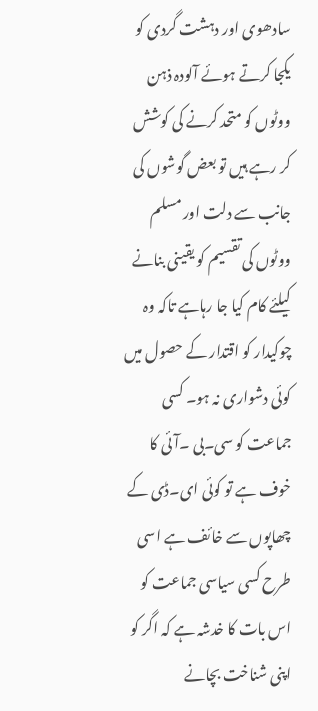سادھوی اور دہشت گردی کو یکجا کرتے ہوئے آلودہ ذہن ووٹوں کو متحد کرنے کی کوشش کر رہے ہیں تو بعض گوشوں کی جانب سے دلت اور مسلم ووٹوں کی تقسیم کو یقینی بنانے کیلئے کام کیا جا رہاہے تاکہ وہ چوکیدار کو اقتدار کے حصول میں کوئی دشواری نہ ہو۔ کسی جماعت کو سی۔بی ۔آئی کا خوف ہے تو کوئی ای۔ڈی کے چھاپوں سے خائف ہے اسی طرح کسی سیاسی جماعت کو اس بات کا خدشہ ہے کہ اگر کو اپنی شناخت بچانے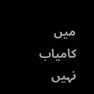میں کامیاب نہیں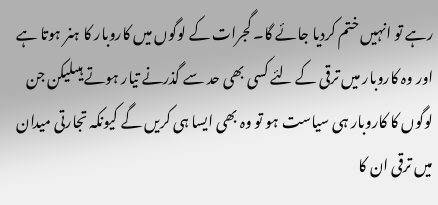رہے تو انہیں ختم کردیا جائے گا۔ گجرات کے لوگوں میں کاروبار کا ہنر ہوتا ہے اور وہ کاروبار میں ترقی کے لئے کسی بھی حد سے گذرنے تیار ہوتے ہیںلیکن جن لوگوں کا کاروبار ہی سیاست ہو تو وہ بھی ایسا ہی کریں گے کیونکہ تجارتی میدان میں ترقی ان کا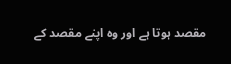مقصد ہوتا ہے اور وہ اپنے مقصد کے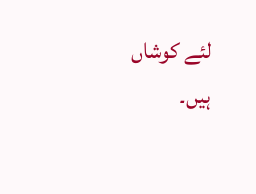لئے کوشاں ہیں۔